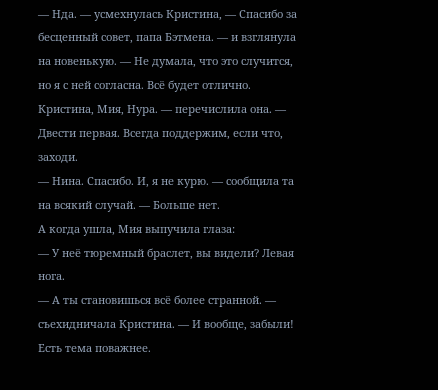— Нда. — усмехнулась Кристина, — Спасибо за бесценный совет, папа Бэтмена. — и взглянула на новенькую. — Не думала, что это случится, но я с ней согласна. Всё будет отлично. Кристина, Мия, Нура. — перечислила она. — Двести первая. Всегда поддержим, если что, заходи.
— Нина. Спасибо. И, я не курю. — сообщила та на всякий случай. — Больше нет.
А когда ушла, Мия выпучила глаза:
— У неё тюремный браслет, вы видели? Левая нога.
— А ты становишься всё более странной. — съехидничала Кристина. — И вообще, забыли! Есть тема поважнее.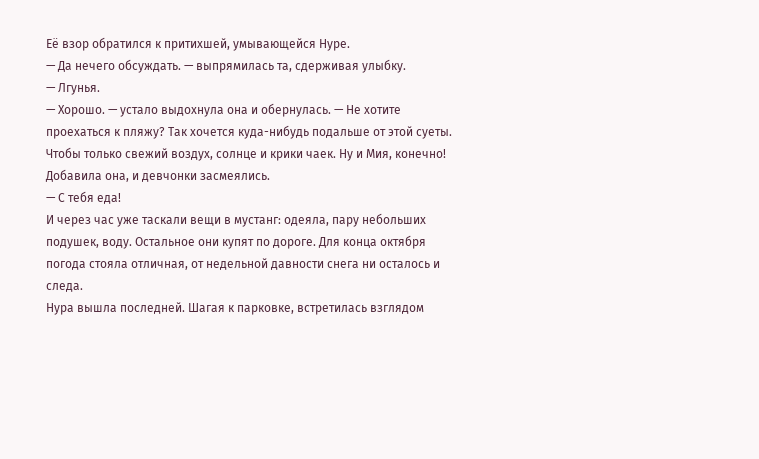Её взор обратился к притихшей, умывающейся Нуре.
— Да нечего обсуждать. — выпрямилась та, сдерживая улыбку.
— Лгунья.
— Хорошо. — устало выдохнула она и обернулась. — Не хотите проехаться к пляжу? Так хочется куда-нибудь подальше от этой суеты. Чтобы только свежий воздух, солнце и крики чаек. Ну и Мия, конечно!
Добавила она, и девчонки засмеялись.
— С тебя еда!
И через час уже таскали вещи в мустанг: одеяла, пару небольших подушек, воду. Остальное они купят по дороге. Для конца октября погода стояла отличная, от недельной давности снега ни осталось и следа.
Нура вышла последней. Шагая к парковке, встретилась взглядом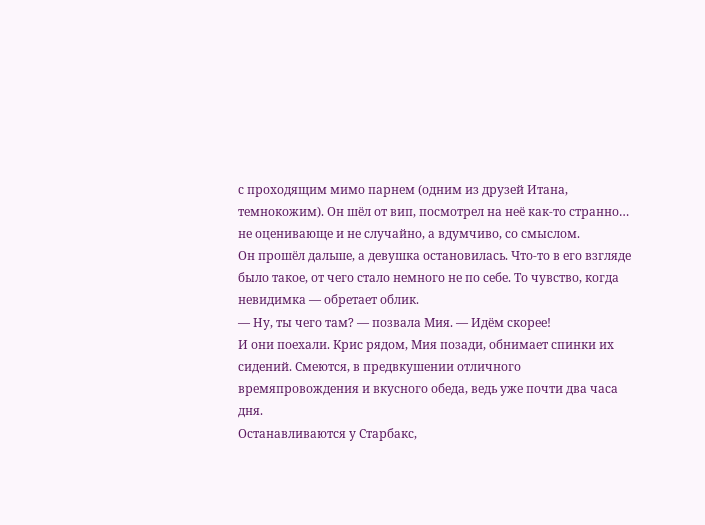с проходящим мимо парнем (одним из друзей Итана, темнокожим). Он шёл от вип, посмотрел на неё как-то странно… не оценивающе и не случайно, а вдумчиво, со смыслом.
Он прошёл дальше, а девушка остановилась. Что-то в его взгляде было такое, от чего стало немного не по себе. То чувство, когда невидимка — обретает облик.
— Ну, ты чего там? — позвала Мия. — Идём скорее!
И они поехали. Крис рядом, Мия позади, обнимает спинки их сидений. Смеются, в предвкушении отличного времяпровождения и вкусного обеда, ведь уже почти два часа дня.
Останавливаются у Старбакс,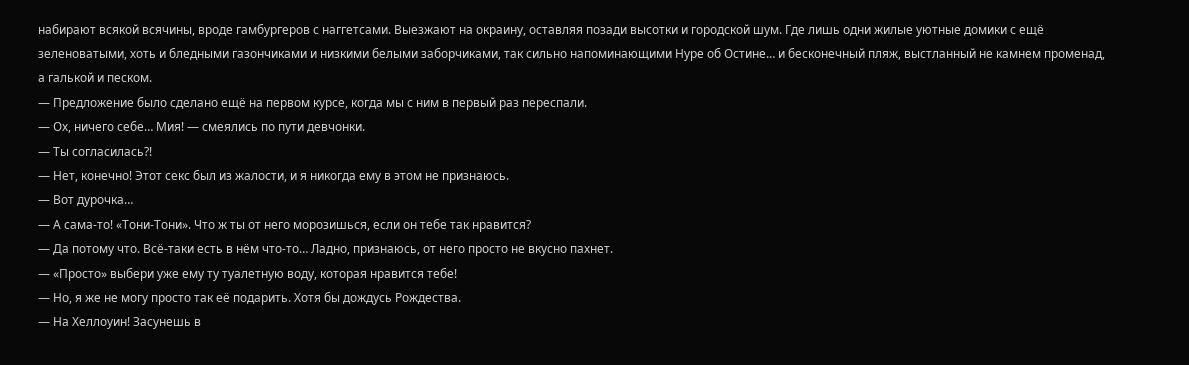набирают всякой всячины, вроде гамбургеров с наггетсами. Выезжают на окраину, оставляя позади высотки и городской шум. Где лишь одни жилые уютные домики с ещё зеленоватыми, хоть и бледными газончиками и низкими белыми заборчиками, так сильно напоминающими Нуре об Остине… и бесконечный пляж, выстланный не камнем променад, а галькой и песком.
— Предложение было сделано ещё на первом курсе, когда мы с ним в первый раз переспали.
— Ох, ничего себе… Мия! — смеялись по пути девчонки.
— Ты согласилась?!
— Нет, конечно! Этот секс был из жалости, и я никогда ему в этом не признаюсь.
— Вот дурочка…
— А сама-то! «Тони-Тони». Что ж ты от него морозишься, если он тебе так нравится?
— Да потому что. Всё-таки есть в нём что-то… Ладно, признаюсь, от него просто не вкусно пахнет.
— «Просто» выбери уже ему ту туалетную воду, которая нравится тебе!
— Но, я же не могу просто так её подарить. Хотя бы дождусь Рождества.
— На Хеллоуин! Засунешь в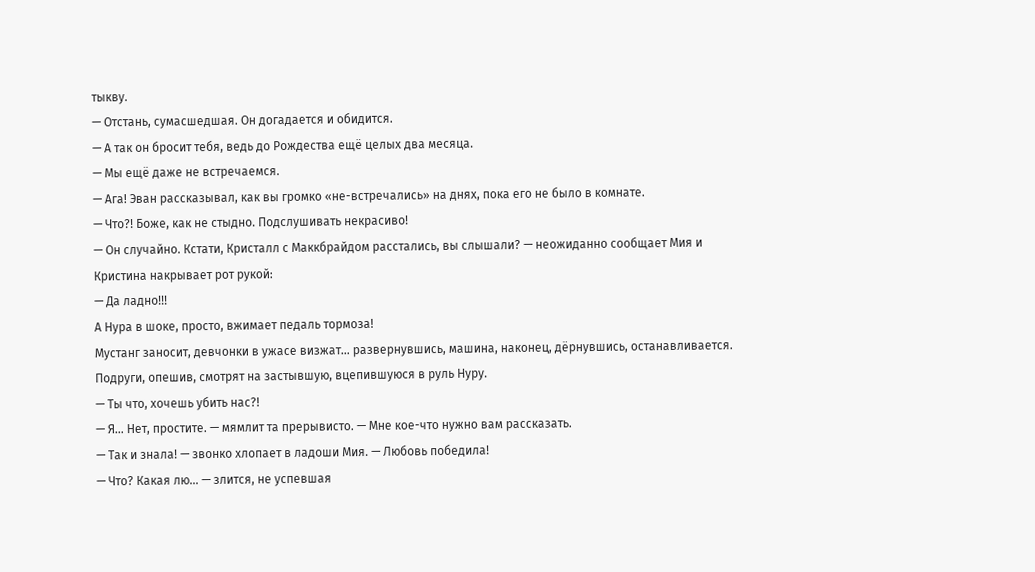тыкву.
— Отстань, сумасшедшая. Он догадается и обидится.
— А так он бросит тебя, ведь до Рождества ещё целых два месяца.
— Мы ещё даже не встречаемся.
— Ага! Эван рассказывал, как вы громко «не-встречались» на днях, пока его не было в комнате.
— Что?! Боже, как не стыдно. Подслушивать некрасиво!
— Он случайно. Кстати, Кристалл с Маккбрайдом расстались, вы слышали? — неожиданно сообщает Мия и Кристина накрывает рот рукой:
— Да ладно!!!
А Нура в шоке, просто, вжимает педаль тормоза!
Мустанг заносит, девчонки в ужасе визжат… развернувшись, машина, наконец, дёрнувшись, останавливается.
Подруги, опешив, смотрят на застывшую, вцепившуюся в руль Нуру.
— Ты что, хочешь убить нас?!
— Я… Нет, простите. — мямлит та прерывисто. — Мне кое-что нужно вам рассказать.
— Так и знала! — звонко хлопает в ладоши Мия. — Любовь победила!
— Что? Какая лю… — злится, не успевшая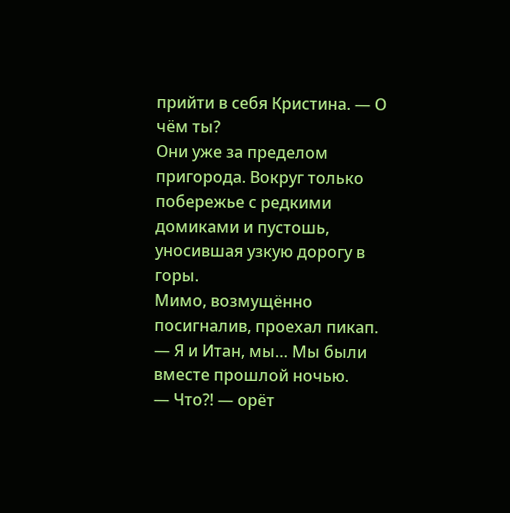прийти в себя Кристина. — О чём ты?
Они уже за пределом пригорода. Вокруг только побережье с редкими домиками и пустошь, уносившая узкую дорогу в горы.
Мимо, возмущённо посигналив, проехал пикап.
— Я и Итан, мы… Мы были вместе прошлой ночью.
— Что?! — орёт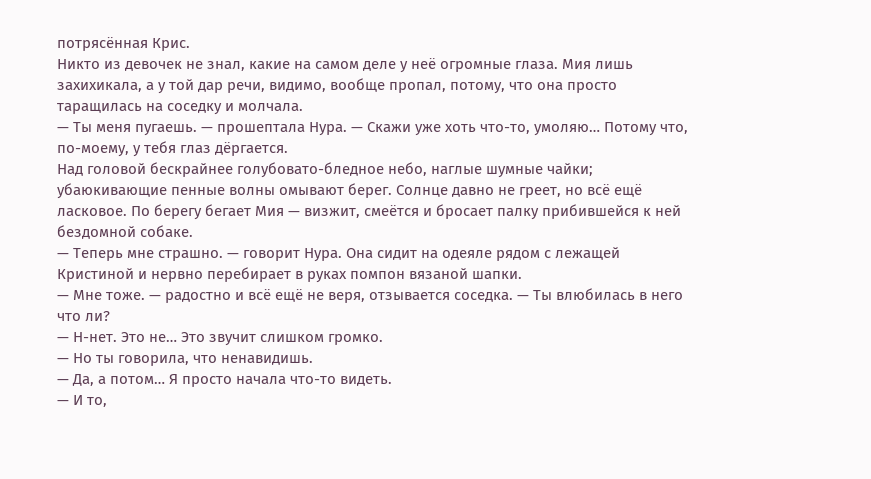потрясённая Крис.
Никто из девочек не знал, какие на самом деле у неё огромные глаза. Мия лишь захихикала, а у той дар речи, видимо, вообще пропал, потому, что она просто таращилась на соседку и молчала.
— Ты меня пугаешь. — прошептала Нура. — Скажи уже хоть что-то, умоляю… Потому что, по-моему, у тебя глаз дёргается.
Над головой бескрайнее голубовато-бледное небо, наглые шумные чайки; убаюкивающие пенные волны омывают берег. Солнце давно не греет, но всё ещё ласковое. По берегу бегает Мия — визжит, смеётся и бросает палку прибившейся к ней бездомной собаке.
— Теперь мне страшно. — говорит Нура. Она сидит на одеяле рядом с лежащей Кристиной и нервно перебирает в руках помпон вязаной шапки.
— Мне тоже. — радостно и всё ещё не веря, отзывается соседка. — Ты влюбилась в него что ли?
— Н-нет. Это не… Это звучит слишком громко.
— Но ты говорила, что ненавидишь.
— Да, а потом… Я просто начала что-то видеть.
— И то,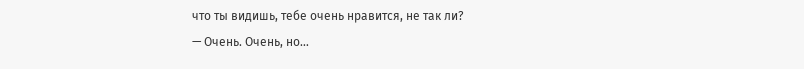что ты видишь, тебе очень нравится, не так ли?
— Очень. Очень, но…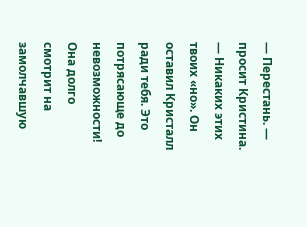— Перестань. — просит Кристина. — Никаких этих твоих «но». Он оставил Кристалл ради тебя. Это потрясающе до невозможности!
Она долго смотрит на замолчавшую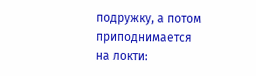подружку, а потом приподнимается на локти: